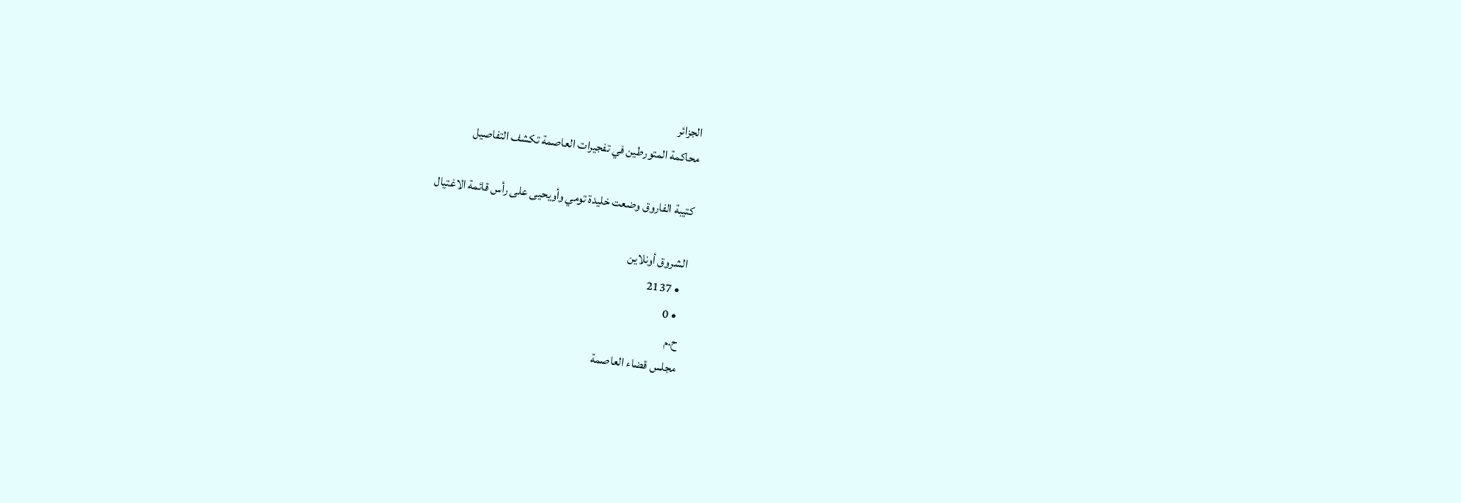الجزائر
محاكمة المتورطين في تفجيرات العاصمة تكشف التفاصيل

كتيبة الفاروق وضعت خليدة تومي وأويحيى على رأس قائمة الاغتيال

الشروق أونلاين
  • 2137
  • 0
ح.م
مجلس قضاء العاصمة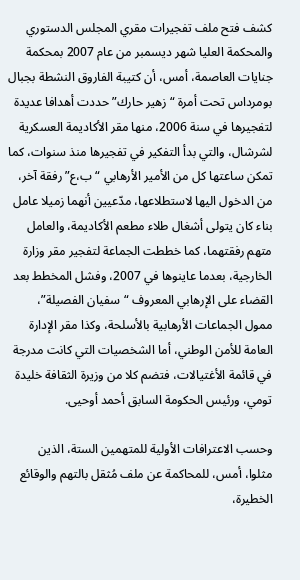كشف فتح ملف تفجيرات مقري المجلس الدستوري والمحكمة العليا شهر ديسمبر من عام 2007 بمحكمة جنايات العاصمة، أمس، أن كتيبة الفاروق النشطة بجبال بومرداس تحت أمرة “زهير حارك” حددت أهدافا عديدة لتفجيرها في سنة 2006، منها مقر الأكاديمة العسكرية لشرشال، والتي بدأ التفكير في تفجيرها منذ سنوات، كما تمكن ساعتها كل من الأمير الأرهابي “ب،ع” رفقة آخر، من الدخول اليها لاستطلاعها، مدّعيين أنهما زميلا عامل بناء كان يتولى أشغال طلاء مطعم الأكاديمة، والعامل متهم رفقتهما، كما خططت الجماعة لتفجير مقر وزارة الخارجية، بعدما عاينوها في 2007، وفشل المخطط بعد القضاء على الإرهابي المعروف “سفيان الفصيلة”، ممول الجماعات الأرهابية بالأسلحة، وكذا مقر الإدارة العامة للأمن الوطني، أما الشخصيات التي كانت مدرجة في قائمة الأغتيالات، فتضم كلا من وزيرة الثقافة خليدة تومي، ورئيس الحكومة السابق أحمد أوحيى.

وحسب الاعترافات الأولية للمتهمين الستة، الذين مثلوا، أمس، للمحاكمة عن ملف مُثقل بالتهم والوقائع الخطيرة،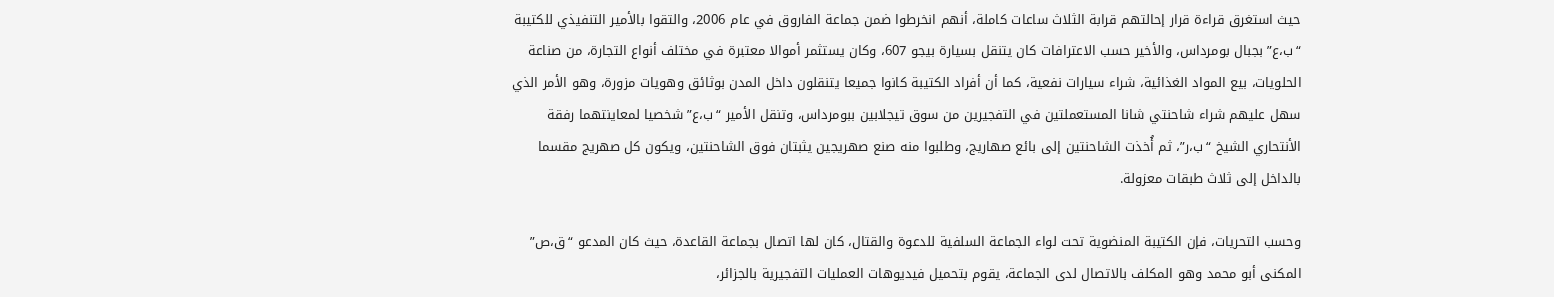حيث استغرق قراءة قرار إحالتهم قرابة الثلاث ساعات كاملة، أنهم انخرطوا ضمن جماعة الفاروق في عام 2006، والتقوا بالأمير التنفيذي للكتيبة “ب،ع” بجبال بومرداس، والأخير حسب الاعترافات كان يتنقل بسيارة بيجو 607، وكان يستثمر أموالا معتبرة في مختلف أنواع التجارة، من صناعة الحلويات، بيع المواد الغذائية، شراء سيارات نفعية، كما أن أفراد الكتيبة كانوا جميعا يتنقلون داخل المدن بوثائق وهويات مزورة، وهو الأمر الذي سهل عليهم شراء شاحنتي شانا المستعملتين في التفجيرين من سوق تيجلابين ببومرداس، وتنقل الأمير “ب،ع” شخصيا لمعاينتهما رفقة الأنتحاري الشيخ “ب،ر”، ثم أُخذت الشاحنتين إلى بائع صهاريج، وطلبوا منه صنع صهريجين يثبتان فوق الشاحنتين، ويكون كل صهريج مقسما بالداخل إلى ثلاث طبقات معزولة.

وحسب التحريات، فإن الكتيبة المنضوية تحت لواء الجماعة السلفية للدعوة والقتال، كان لها اتصال بجماعة القاعدة، حيث كان المدعو “ق،ص” المكنى أبو محمد وهو المكلف بالاتصال لدى الجماعة، يقوم بتحميل فيديوهات العمليات التفجيرية بالجزائر،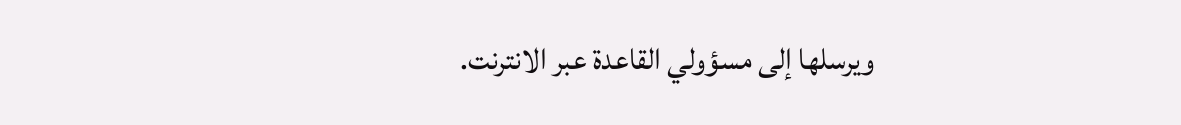ويرسلها إلى مسؤولي القاعدة عبر الانترنت.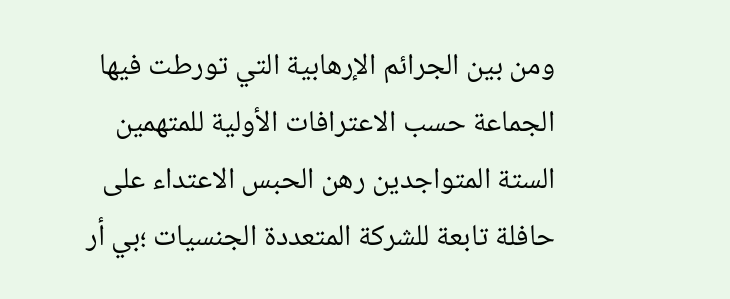ومن بين الجرائم الإرهابية التي تورطت فيها الجماعة حسب الاعترافات الأولية للمتهمين الستة المتواجدين رهن الحبس الاعتداء على حافلة تابعة للشركة المتعددة الجنسيات ؛بي أر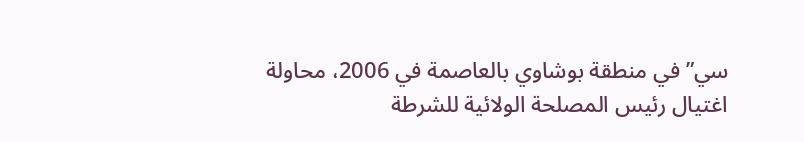سي” في منطقة بوشاوي بالعاصمة في 2006، محاولة اغتيال رئيس المصلحة الولائية للشرطة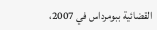القضائية ببومرداس في 2007،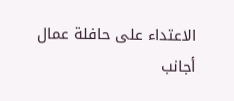الاعتداء على حافلة عمال أجانب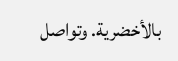بالأخضرية. وتواصل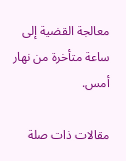معالجة القضية إلى ساعة متأخرة من نهار أمس.

مقالات ذات صلة